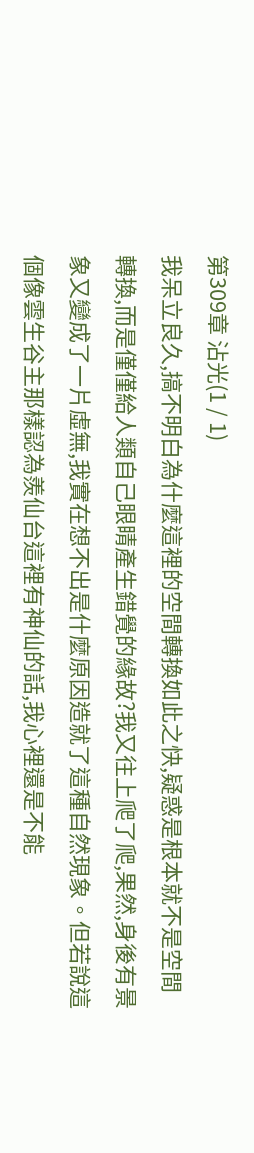第309章 沾光(1 / 1)
我呆立良久,搞不明白為什麼這裡的空間轉換如此之快,疑惑是根本就不是空間轉換,而是僅僅給人類自己眼睛產生錯覺的緣故?我又往上爬了爬,果然,身後有景象又變成了一片虛無,我實在想不出是什麼原因造就了這種自然現象。但若說這個像雲生谷主那樣認為羨仙台這裡有神仙的話,我心裡還是不能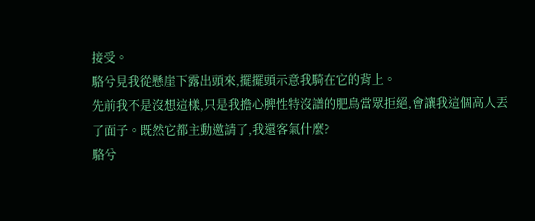接受。
駱兮見我從懸崖下露出頭來,擺擺頭示意我騎在它的背上。
先前我不是沒想這樣,只是我擔心脾性特沒譜的肥鳥當眾拒絕,會讓我這個高人丟了面子。既然它都主動邀請了,我還客氣什麼?
駱兮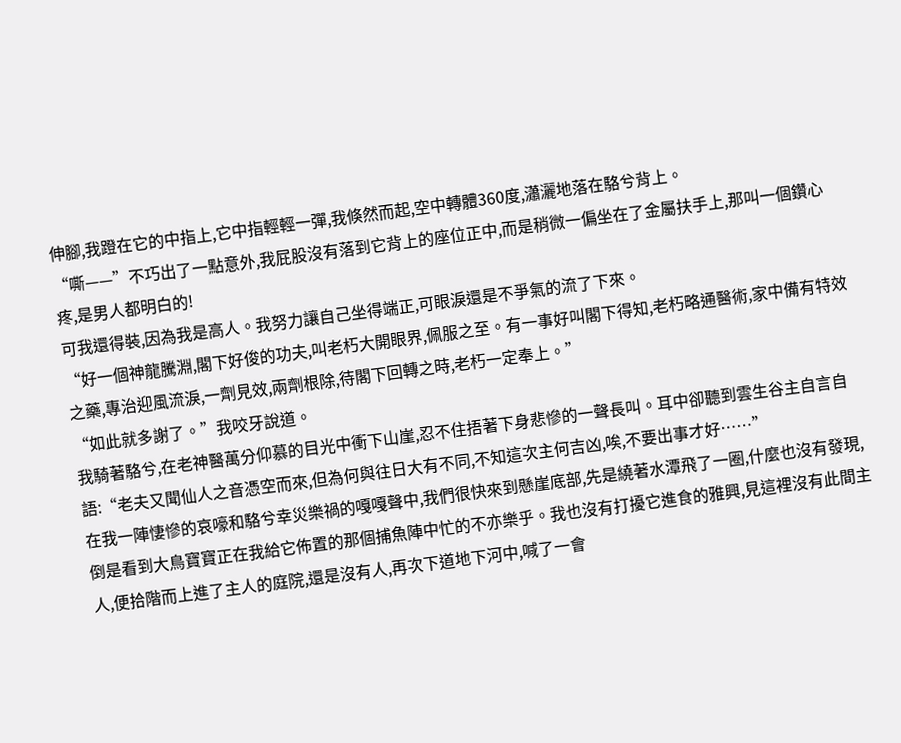伸腳,我蹬在它的中指上,它中指輕輕一彈,我倏然而起,空中轉體360度,瀟灑地落在駱兮背上。
“嘶——”不巧出了一點意外,我屁股沒有落到它背上的座位正中,而是稍微一偏坐在了金屬扶手上,那叫一個鑽心疼,是男人都明白的!
可我還得裝,因為我是高人。我努力讓自己坐得端正,可眼淚還是不爭氣的流了下來。
“好一個神龍騰淵,閣下好俊的功夫,叫老朽大開眼界,佩服之至。有一事好叫閣下得知,老朽略通醫術,家中備有特效之藥,專治迎風流淚,一劑見效,兩劑根除,待閣下回轉之時,老朽一定奉上。”
“如此就多謝了。”我咬牙說道。
我騎著駱兮,在老神醫萬分仰慕的目光中衝下山崖,忍不住捂著下身悲慘的一聲長叫。耳中卻聽到雲生谷主自言自語:“老夫又聞仙人之音憑空而來,但為何與往日大有不同,不知這次主何吉凶,唉,不要出事才好……”
在我一陣悽慘的哀嚎和駱兮幸災樂禍的嘎嘎聲中,我們很快來到懸崖底部,先是繞著水潭飛了一圈,什麼也沒有發現,倒是看到大鳥寶寶正在我給它佈置的那個捕魚陣中忙的不亦樂乎。我也沒有打擾它進食的雅興,見這裡沒有此間主人,便拾階而上進了主人的庭院,還是沒有人,再次下道地下河中,喊了一會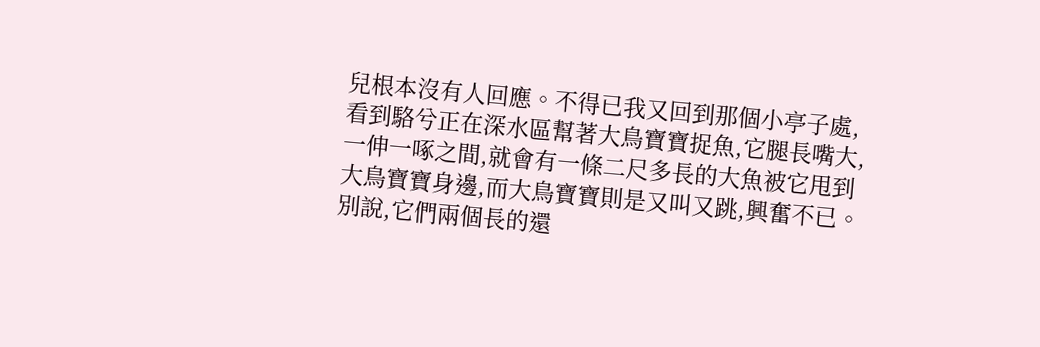兒根本沒有人回應。不得已我又回到那個小亭子處,看到駱兮正在深水區幫著大鳥寶寶捉魚,它腿長嘴大,一伸一啄之間,就會有一條二尺多長的大魚被它甩到大鳥寶寶身邊,而大鳥寶寶則是又叫又跳,興奮不已。
別說,它們兩個長的還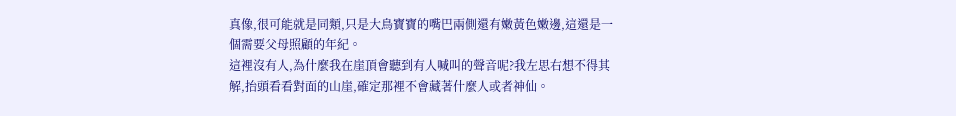真像,很可能就是同類,只是大鳥寶寶的嘴巴兩側還有嫩黃色嫩邊,這還是一個需要父母照顧的年紀。
這裡沒有人,為什麼我在崖頂會聽到有人喊叫的聲音呢?我左思右想不得其解,抬頭看看對面的山崖,確定那裡不會藏著什麼人或者神仙。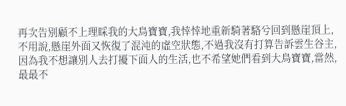再次告別顧不上理睬我的大鳥寶寶,我悻悻地重新騎著駱兮回到懸崖頂上,不用說,懸崖外面又恢復了混沌的虛空狀態,不過我沒有打算告訴雲生谷主,因為我不想讓別人去打擾下面人的生活,也不希望她們看到大鳥寶寶,當然,最最不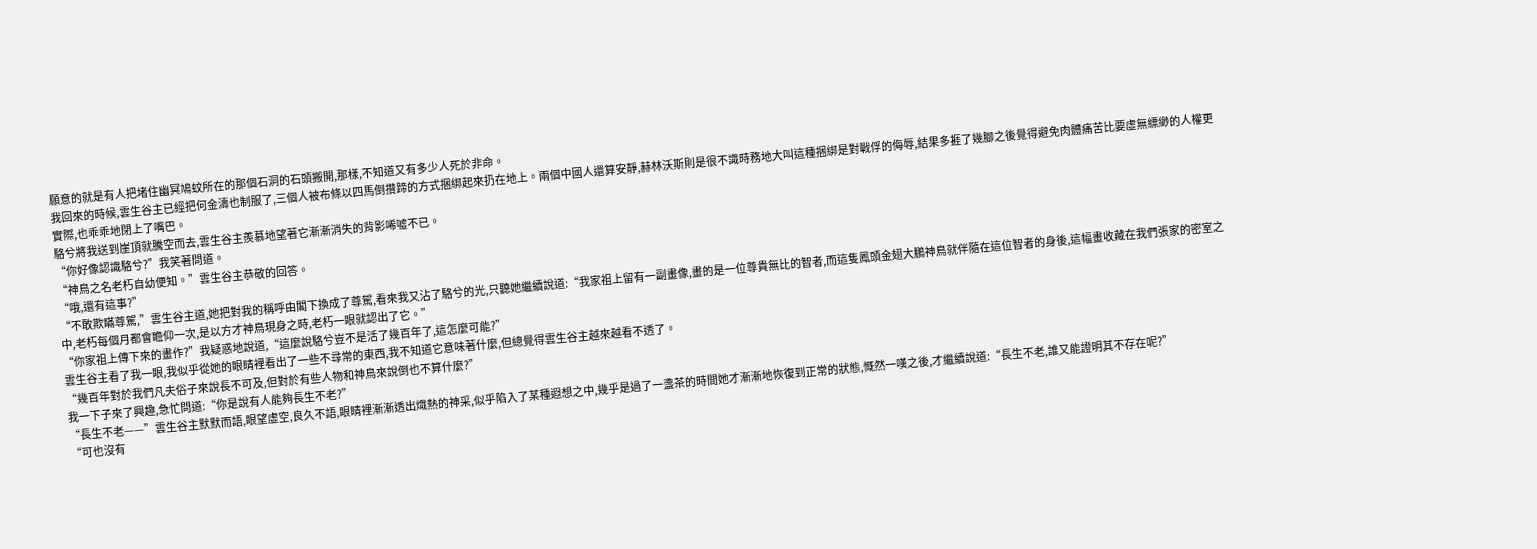願意的就是有人把堵住幽冥鳩蚊所在的那個石洞的石頭搬開,那樣,不知道又有多少人死於非命。
我回來的時候,雲生谷主已經把何金濤也制服了,三個人被布條以四馬倒攢蹄的方式捆綁起來扔在地上。兩個中國人還算安靜,赫林沃斯則是很不識時務地大叫這種捆綁是對戰俘的侮辱,結果多捱了幾腳之後覺得避免肉體痛苦比要虛無縹緲的人權更實際,也乖乖地閉上了嘴巴。
駱兮將我送到崖頂就騰空而去,雲生谷主羨慕地望著它漸漸消失的背影唏噓不已。
“你好像認識駱兮?”我笑著問道。
“神鳥之名老朽自幼便知。”雲生谷主恭敬的回答。
“哦,還有這事?”
“不敢欺瞞尊駕,”雲生谷主道,她把對我的稱呼由閣下換成了尊駕,看來我又沾了駱兮的光,只聽她繼續說道:“我家祖上留有一副畫像,畫的是一位尊貴無比的智者,而這隻鳳頭金翅大鵬神鳥就伴隨在這位智者的身後,這幅畫收藏在我們張家的密室之中,老朽每個月都會瞻仰一次,是以方才神鳥現身之時,老朽一眼就認出了它。”
“你家祖上傳下來的畫作?”我疑惑地說道,“這麼說駱兮豈不是活了幾百年了,這怎麼可能?”
雲生谷主看了我一眼,我似乎從她的眼睛裡看出了一些不尋常的東西,我不知道它意味著什麼,但總覺得雲生谷主越來越看不透了。
“幾百年對於我們凡夫俗子來說長不可及,但對於有些人物和神鳥來說倒也不算什麼?”
我一下子來了興趣,急忙問道:“你是說有人能夠長生不老?”
“長生不老——”雲生谷主默默而語,眼望虛空,良久不語,眼睛裡漸漸透出熾熱的神采,似乎陷入了某種遐想之中,幾乎是過了一盞茶的時間她才漸漸地恢復到正常的狀態,慨然一嘆之後,才繼續說道:“長生不老,誰又能證明其不存在呢?”
“可也沒有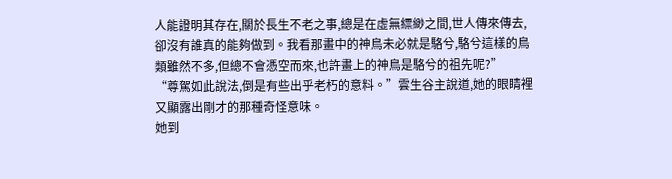人能證明其存在,關於長生不老之事,總是在虛無縹緲之間,世人傳來傳去,卻沒有誰真的能夠做到。我看那畫中的神鳥未必就是駱兮,駱兮這樣的鳥類雖然不多,但總不會憑空而來,也許畫上的神鳥是駱兮的祖先呢?”
“尊駕如此說法,倒是有些出乎老朽的意料。”雲生谷主說道,她的眼睛裡又顯露出剛才的那種奇怪意味。
她到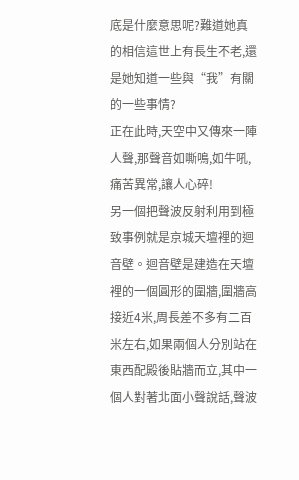底是什麼意思呢?難道她真的相信這世上有長生不老,還是她知道一些與“我”有關的一些事情?
正在此時,天空中又傳來一陣人聲,那聲音如嘶鳴,如牛吼,痛苦異常,讓人心碎!
另一個把聲波反射利用到極致事例就是京城天壇裡的迴音壁。迴音壁是建造在天壇裡的一個圓形的圍牆,圍牆高接近4米,周長差不多有二百米左右,如果兩個人分別站在東西配殿後貼牆而立,其中一個人對著北面小聲說話,聲波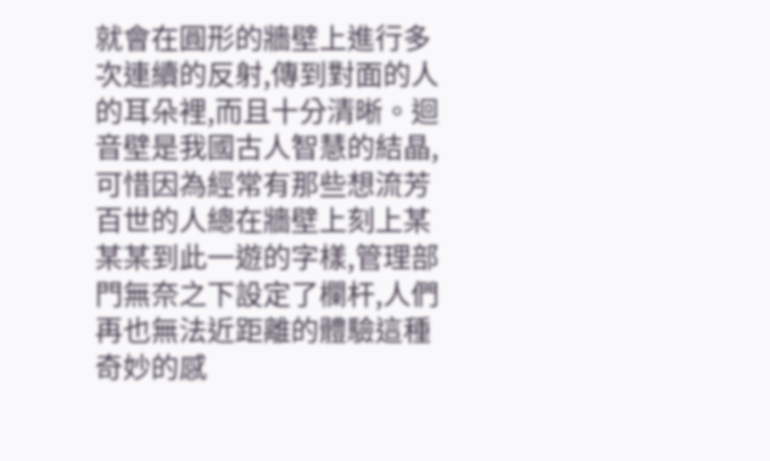就會在圓形的牆壁上進行多次連續的反射,傳到對面的人的耳朵裡,而且十分清晰。迴音壁是我國古人智慧的結晶,可惜因為經常有那些想流芳百世的人總在牆壁上刻上某某某到此一遊的字樣,管理部門無奈之下設定了欄杆,人們再也無法近距離的體驗這種奇妙的感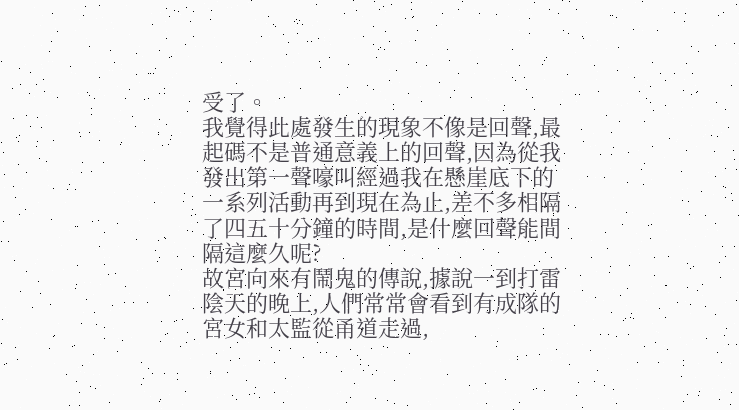受了。
我覺得此處發生的現象不像是回聲,最起碼不是普通意義上的回聲,因為從我發出第一聲嚎叫經過我在懸崖底下的一系列活動再到現在為止,差不多相隔了四五十分鐘的時間,是什麼回聲能間隔這麼久呢?
故宮向來有鬧鬼的傳說,據說一到打雷陰天的晚上,人們常常會看到有成隊的宮女和太監從甬道走過,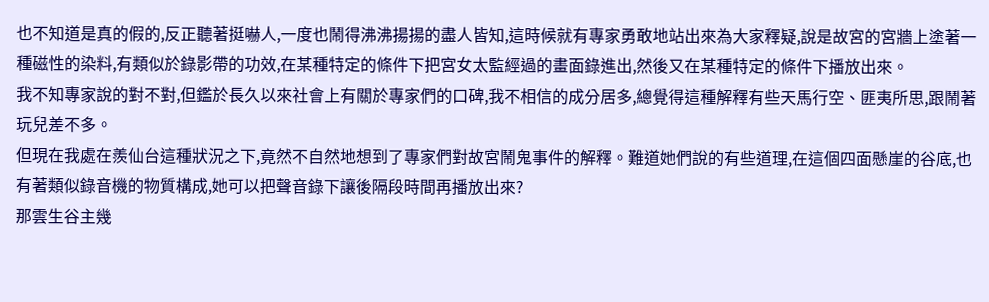也不知道是真的假的,反正聽著挺嚇人,一度也鬧得沸沸揚揚的盡人皆知,這時候就有專家勇敢地站出來為大家釋疑,說是故宮的宮牆上塗著一種磁性的染料,有類似於錄影帶的功效,在某種特定的條件下把宮女太監經過的畫面錄進出,然後又在某種特定的條件下播放出來。
我不知專家說的對不對,但鑑於長久以來社會上有關於專家們的口碑,我不相信的成分居多,總覺得這種解釋有些天馬行空、匪夷所思,跟鬧著玩兒差不多。
但現在我處在羨仙台這種狀況之下,竟然不自然地想到了專家們對故宮鬧鬼事件的解釋。難道她們說的有些道理,在這個四面懸崖的谷底,也有著類似錄音機的物質構成,她可以把聲音錄下讓後隔段時間再播放出來?
那雲生谷主幾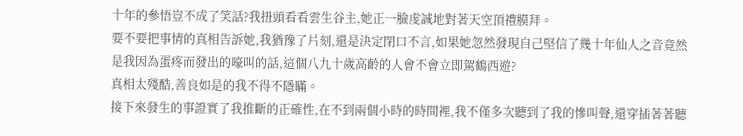十年的參悟豈不成了笑話?我扭頭看看雲生谷主,她正一臉虔誠地對著天空頂禮膜拜。
要不要把事情的真相告訴她,我猶豫了片刻,還是決定閉口不言,如果她忽然發現自己堅信了幾十年仙人之音竟然是我因為蛋疼而發出的嚎叫的話,這個八九十歲高齡的人會不會立即駕鶴西遊?
真相太殘酷,善良如是的我不得不隱瞞。
接下來發生的事證實了我推斷的正確性,在不到兩個小時的時間裡,我不僅多次聽到了我的慘叫聲,還穿插著著聽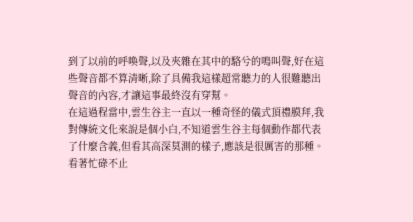到了以前的呼喚聲,以及夾雜在其中的駱兮的鳴叫聲,好在這些聲音都不算清晰,除了具備我這樣超常聽力的人很難聽出聲音的內容,才讓這事最終沒有穿幫。
在這過程當中,雲生谷主一直以一種奇怪的儀式頂禮膜拜,我對傳統文化來說是個小白,不知道雲生谷主每個動作都代表了什麼含義,但看其高深莫測的樣子,應該是很厲害的那種。
看著忙碌不止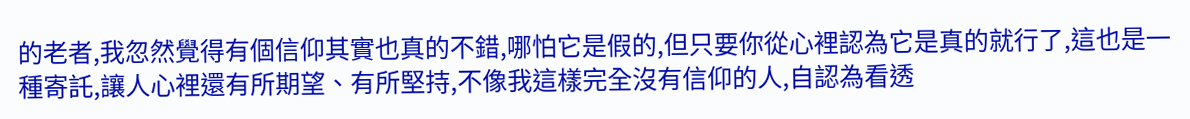的老者,我忽然覺得有個信仰其實也真的不錯,哪怕它是假的,但只要你從心裡認為它是真的就行了,這也是一種寄託,讓人心裡還有所期望、有所堅持,不像我這樣完全沒有信仰的人,自認為看透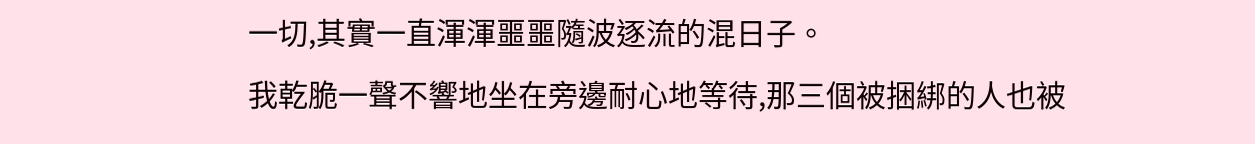一切,其實一直渾渾噩噩隨波逐流的混日子。
我乾脆一聲不響地坐在旁邊耐心地等待,那三個被捆綁的人也被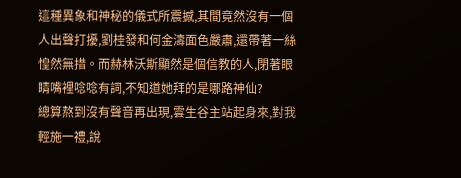這種異象和神秘的儀式所震撼,其間竟然沒有一個人出聲打擾,劉桂發和何金濤面色嚴肅,還帶著一絲惶然無措。而赫林沃斯顯然是個信教的人,閉著眼睛嘴裡唸唸有詞,不知道她拜的是哪路神仙?
總算熬到沒有聲音再出現,雲生谷主站起身來,對我輕施一禮,說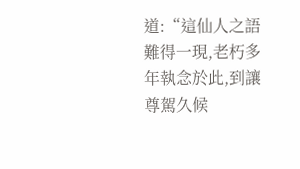道:“這仙人之語難得一現,老朽多年執念於此,到讓尊駕久候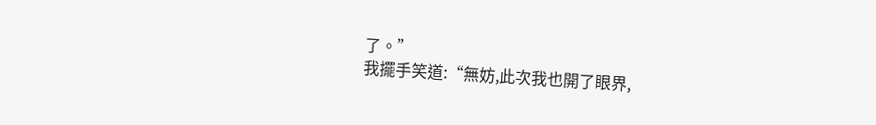了。”
我擺手笑道:“無妨,此次我也開了眼界,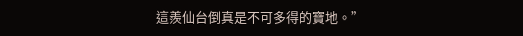這羨仙台倒真是不可多得的寶地。”